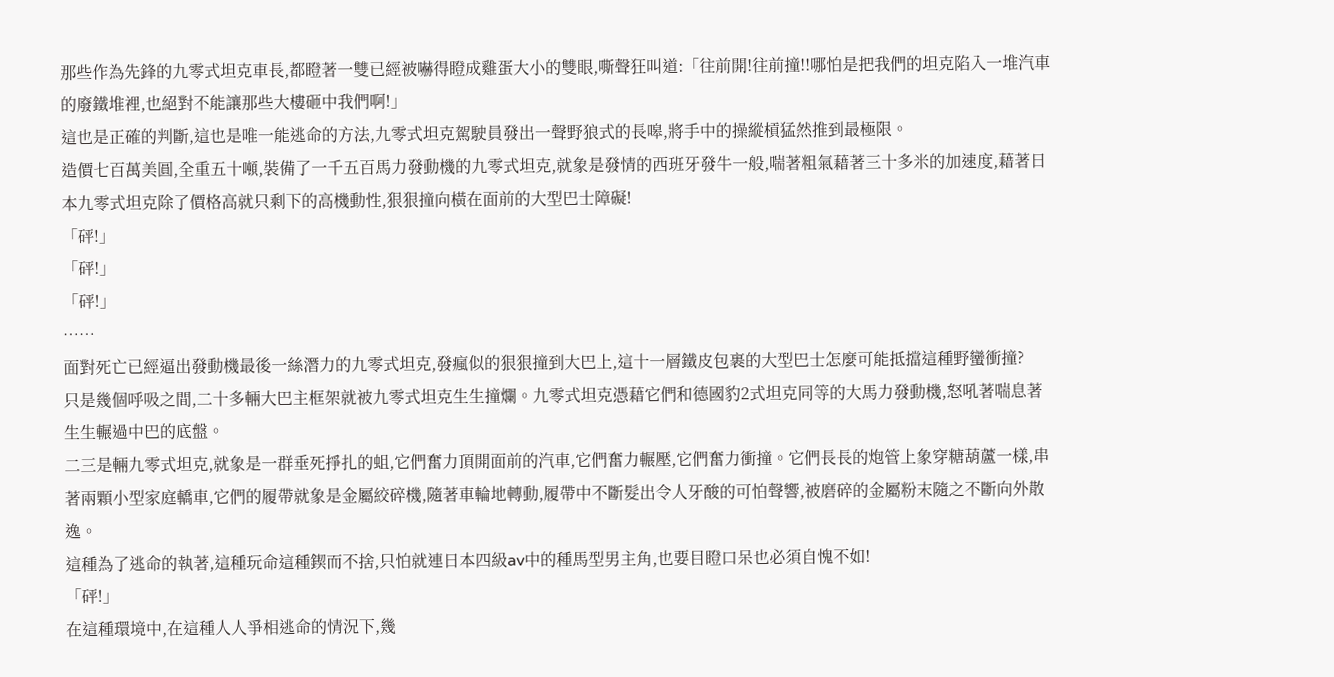那些作為先鋒的九零式坦克車長,都瞪著一雙已經被嚇得瞪成雞蛋大小的雙眼,嘶聲狂叫道:「往前開!往前撞!!哪怕是把我們的坦克陷入一堆汽車的廢鐵堆裡,也絕對不能讓那些大樓砸中我們啊!」
這也是正確的判斷,這也是唯一能逃命的方法,九零式坦克駕駛員發出一聲野狼式的長嗥,將手中的操縱槓猛然推到最極限。
造價七百萬美圓,全重五十噸,裝備了一千五百馬力發動機的九零式坦克,就象是發情的西班牙發牛一般,喘著粗氣藉著三十多米的加速度,藉著日本九零式坦克除了價格高就只剩下的高機動性,狠狠撞向橫在面前的大型巴士障礙!
「砰!」
「砰!」
「砰!」
……
面對死亡已經逼出發動機最後一絲潛力的九零式坦克,發瘋似的狠狠撞到大巴上,這十一層鐵皮包裹的大型巴士怎麼可能抵擋這種野蠻衝撞?
只是幾個呼吸之間,二十多輛大巴主框架就被九零式坦克生生撞爛。九零式坦克憑藉它們和德國豹2式坦克同等的大馬力發動機,怒吼著喘息著生生輾過中巴的底盤。
二三是輛九零式坦克,就象是一群垂死掙扎的蛆,它們奮力頂開面前的汽車,它們奮力輾壓,它們奮力衝撞。它們長長的炮管上象穿糖葫蘆一樣,串著兩顆小型家庭轎車,它們的履帶就象是金屬絞碎機,隨著車輪地轉動,履帶中不斷髮出令人牙酸的可怕聲響,被磨碎的金屬粉末隨之不斷向外散逸。
這種為了逃命的執著,這種玩命這種鍥而不捨,只怕就連日本四級av中的種馬型男主角,也要目瞪口呆也必須自愧不如!
「砰!」
在這種環境中,在這種人人爭相逃命的情況下,幾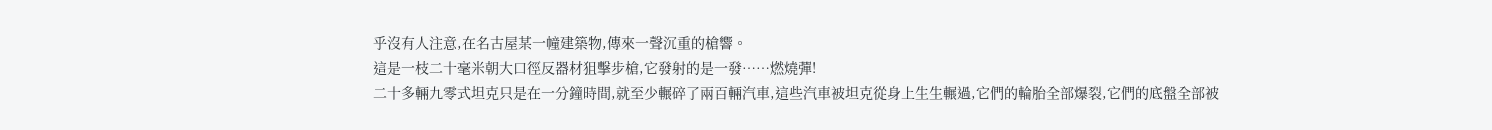乎沒有人注意,在名古屋某一幢建築物,傳來一聲沉重的槍響。
這是一枝二十毫米朝大口徑反器材狙擊步槍,它發射的是一發……燃燒彈!
二十多輛九零式坦克只是在一分鐘時間,就至少輾碎了兩百輛汽車,這些汽車被坦克從身上生生輾過,它們的輪胎全部爆裂,它們的底盤全部被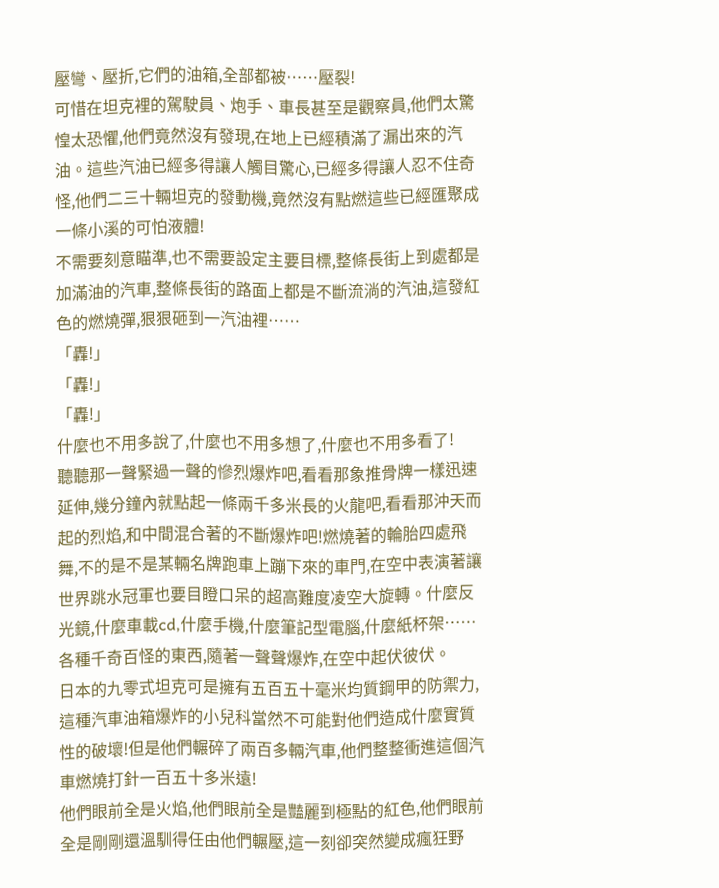壓彎、壓折,它們的油箱,全部都被……壓裂!
可惜在坦克裡的駕駛員、炮手、車長甚至是觀察員,他們太驚惶太恐懼,他們竟然沒有發現,在地上已經積滿了漏出來的汽油。這些汽油已經多得讓人觸目驚心,已經多得讓人忍不住奇怪,他們二三十輛坦克的發動機,竟然沒有點燃這些已經匯聚成一條小溪的可怕液體!
不需要刻意瞄準,也不需要設定主要目標,整條長街上到處都是加滿油的汽車,整條長街的路面上都是不斷流淌的汽油,這發紅色的燃燒彈,狠狠砸到一汽油裡……
「轟!」
「轟!」
「轟!」
什麼也不用多說了,什麼也不用多想了,什麼也不用多看了!
聽聽那一聲緊過一聲的慘烈爆炸吧,看看那象推骨牌一樣迅速延伸,幾分鐘內就點起一條兩千多米長的火龍吧,看看那沖天而起的烈焰,和中間混合著的不斷爆炸吧!燃燒著的輪胎四處飛舞,不的是不是某輛名牌跑車上蹦下來的車門,在空中表演著讓世界跳水冠軍也要目瞪口呆的超高難度凌空大旋轉。什麼反光鏡,什麼車載cd,什麼手機,什麼筆記型電腦,什麼紙杯架……各種千奇百怪的東西,隨著一聲聲爆炸,在空中起伏彼伏。
日本的九零式坦克可是擁有五百五十毫米均質鋼甲的防禦力,這種汽車油箱爆炸的小兒科當然不可能對他們造成什麼實質性的破壞!但是他們輾碎了兩百多輛汽車,他們整整衝進這個汽車燃燒打針一百五十多米遠!
他們眼前全是火焰,他們眼前全是豔麗到極點的紅色,他們眼前全是剛剛還溫馴得任由他們輾壓,這一刻卻突然變成瘋狂野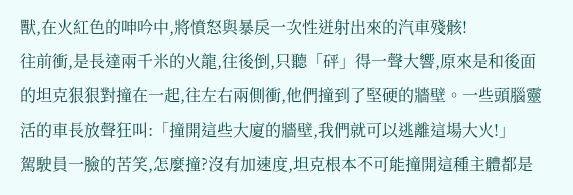獸,在火紅色的呻吟中,將憤怒與暴戾一次性迸射出來的汽車殘骸!
往前衝,是長達兩千米的火龍,往後倒,只聽「砰」得一聲大響,原來是和後面的坦克狠狠對撞在一起,往左右兩側衝,他們撞到了堅硬的牆壁。一些頭腦靈活的車長放聲狂叫:「撞開這些大廈的牆壁,我們就可以逃離這場大火!」
駕駛員一臉的苦笑,怎麼撞?沒有加速度,坦克根本不可能撞開這種主體都是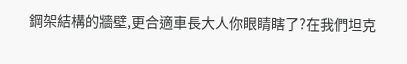鋼架結構的牆壁,更合適車長大人你眼睛瞎了?在我們坦克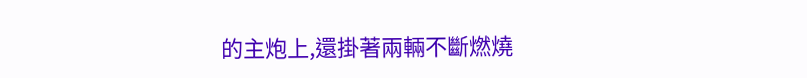的主炮上,還掛著兩輛不斷燃燒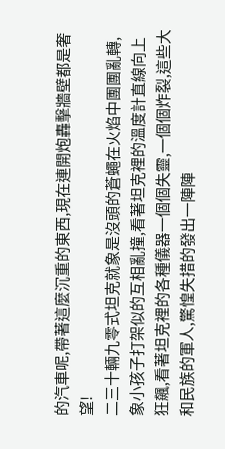的汽車呢,帶著這麼沉重的東西,現在連開炮轟擊牆壁都是奢望!
二三十輛九零式坦克就象是沒頭的蒼蠅在火焰中團團亂轉,象小孩子打架似的互相亂撞,看著坦克裡的溫度計直線向上狂飆,看著坦克裡的各種儀器一個個失靈,一個個炸裂,這些大和民族的軍人,驚惶失措的發出一陣陣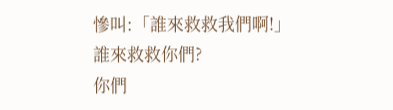慘叫:「誰來救救我們啊!」
誰來救救你們?
你們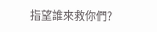指望誰來救你們?